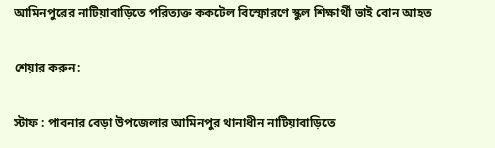আমিনপুরের নাটিয়াবাড়িতে পরিত্যক্ত ককটেল বিস্ফোরণে স্কুল শিক্ষার্থী ভাই বোন আহত

শেয়ার করুন:

স্টাফ : পাবনার বেড়া উপজেলার আমিনপুর থানাধীন নাটিয়াবাড়িতে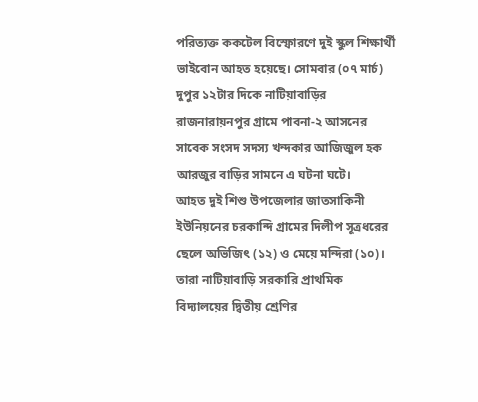পরিত্যক্ত ককটেল বিস্ফোরণে দুই স্কুল শিক্ষার্থী ভাইবোন আহত হয়েছে। সোমবার (০৭ মার্চ) দুপুর ১২টার দিকে নাটিয়াবাড়ির রাজনারায়নপুর গ্রামে পাবনা-২ আসনের সাবেক সংসদ সদস্য খন্দকার আজিজুল হক আরজুর বাড়ির সামনে এ ঘটনা ঘটে।
আহত দুই শিশু উপজেলার জাতসাকিনী ইউনিয়নের চরকান্দি গ্রামের দিলীপ সূত্রধরের ছেলে অভিজিৎ (১২) ও মেয়ে মন্দিরা (১০)। তারা নাটিয়াবাড়ি সরকারি প্রাথমিক বিদ্যালয়ের দ্বিতীয় শ্রেণির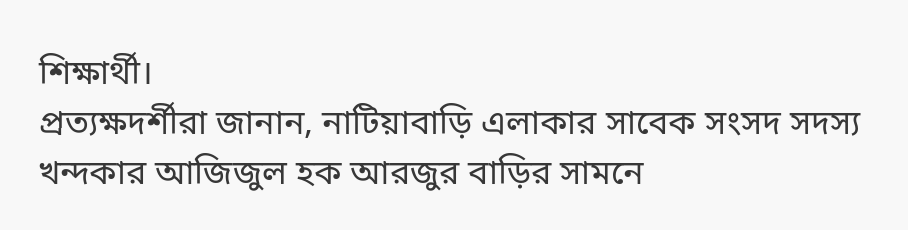শিক্ষার্থী।
প্রত্যক্ষদর্শীরা জানান, নাটিয়াবাড়ি এলাকার সাবেক সংসদ সদস্য খন্দকার আজিজুল হক আরজুর বাড়ির সামনে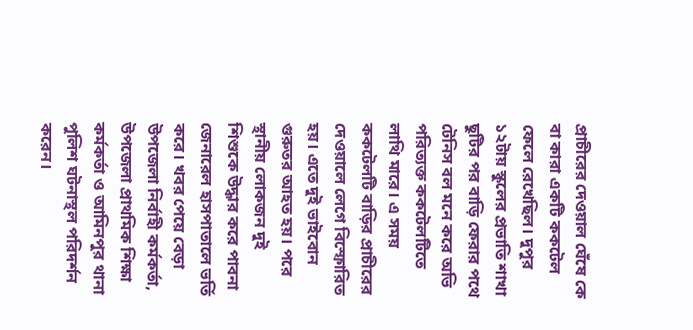প্রাচীরের দেওয়াল ঘেঁষে কে বা কারা একটি ককটেল ফেলে রেখেছিল। দুপুর ১২টায় স্কুলের প্রভাতি শাখা ছুটির পর বাড়ি ফেরার পথে টেনিস বল মনে করে অভি পরিত্যক্ত ককটেলটিতে লাথি মারে। এ সময় ককটেলটি বাড়ির প্রাচীরের দেওয়ালে লেগে বিস্ফোরিত হয়। এতে দুই ভাইবোন গুরুতর আহত হয়। পরে স্থানীয় লোকজন দুই শিশুকে উদ্ধার করে পাবনা জেনারেল হাসপাতালে ভর্তি করে। খবর পেয়ে বেড়া উপজেলা নির্বাহী কর্মকর্তা, উপজেলা প্রাথমিক শিক্ষা কর্মকর্তা ও আমিনপুর থানা পুলিশ ঘটনাস্থল পরিদর্শন করেন।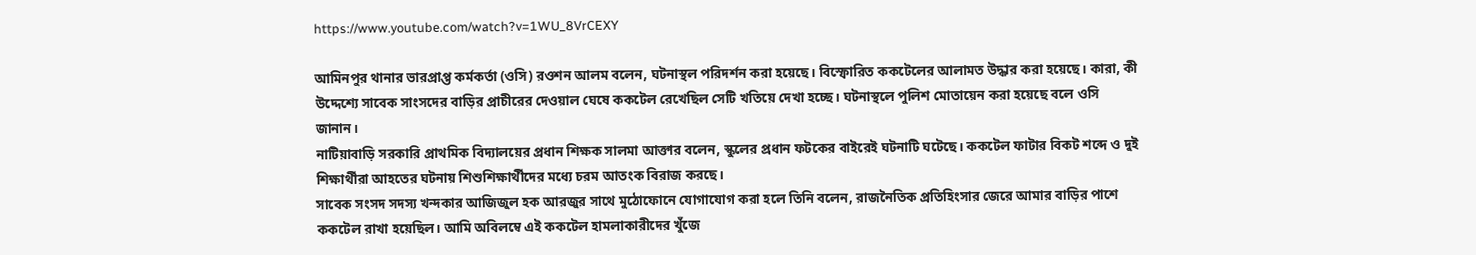https://www.youtube.com/watch?v=1WU_8VrCEXY

আমিনপুর থানার ভারপ্রাপ্ত কর্মকর্তা (ওসি) রওশন আলম বলেন, ঘটনাস্থল পরিদর্শন করা হয়েছে। বিস্ফোরিত ককটেলের আলামত উদ্ধার করা হয়েছে। কারা, কী উদ্দেশ্যে সাবেক সাংসদের বাড়ির প্রাচীরের দেওয়াল ঘেষে ককটেল রেখেছিল সেটি খতিয়ে দেখা হচ্ছে। ঘটনাস্থলে পুলিশ মোতায়েন করা হয়েছে বলে ওসি জানান।
নাটিয়াবাড়ি সরকারি প্রাথমিক বিদ্যালয়ের প্রধান শিক্ষক সালমা আক্তার বলেন, স্কুলের প্রধান ফটকের বাইরেই ঘটনাটি ঘটেছে। ককটেল ফাটার বিকট শব্দে ও দুই শিক্ষার্থীরা আহতের ঘটনায় শিশুশিক্ষার্থীদের মধ্যে চরম আতংক বিরাজ করছে।
সাবেক সংসদ সদস্য খন্দকার আজিজুল হক আরজুর সাথে মুঠোফোনে যোগাযোগ করা হলে তিনি বলেন, রাজনৈতিক প্রতিহিংসার জেরে আমার বাড়ির পাশে ককটেল রাখা হয়েছিল। আমি অবিলম্বে এই ককটেল হামলাকারীদের খুঁজে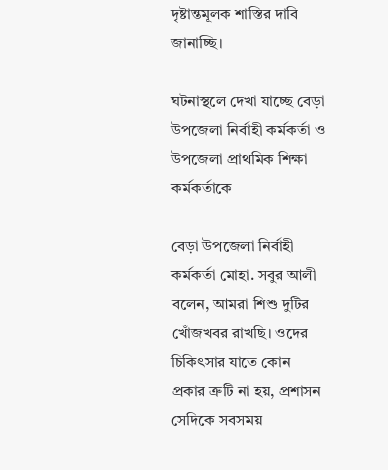দৃষ্টান্তমূলক শাস্তির দাবি জানাচ্ছি।

ঘটনাস্থলে দেখা যাচ্ছে বেড়া উপজেলা নির্বাহী কর্মকর্তা ও উপজেলা প্রাথমিক শিক্ষা কর্মকর্তাকে

বেড়া উপজেলা নির্বাহী কর্মকর্তা মোহা. সবুর আলী বলেন, আমরা শিশু দুটির খোঁজখবর রাখছি। ওদের চিকিৎসার যাতে কোন প্রকার ত্রুটি না হয়, প্রশাসন সেদিকে সবসময়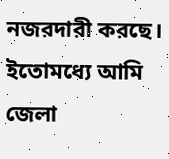নজরদারী করছে। ইতোমধ্যে আমি জেলা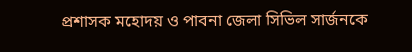প্রশাসক মহোদয় ও পাবনা জেলা সিভিল সার্জনকে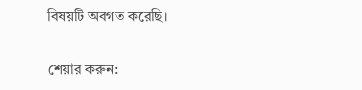বিষয়টি অবগত করেছি।

শেয়ার করুন: